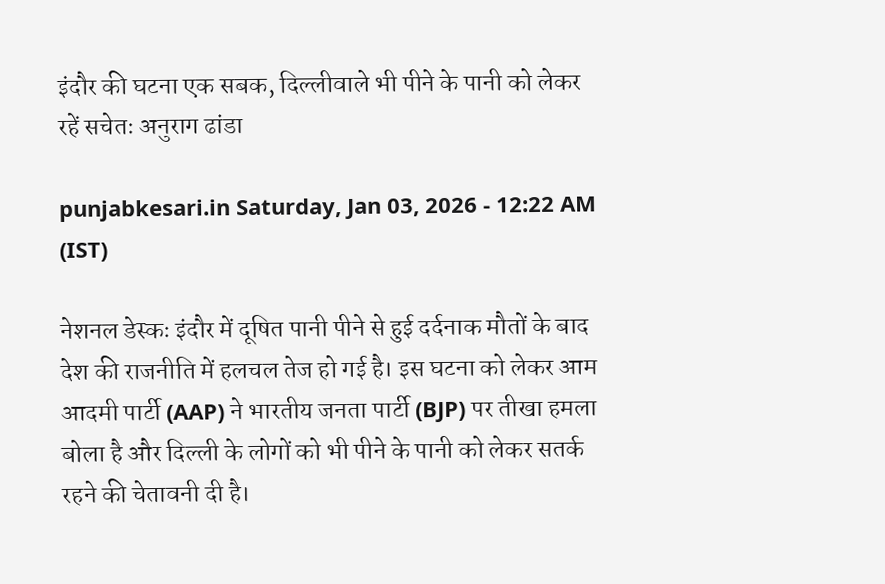इंदौर की घटना एक सबक, दिल्लीवाले भी पीने के पानी को लेकर रहें सचेतः अनुराग ढांडा

punjabkesari.in Saturday, Jan 03, 2026 - 12:22 AM (IST)

नेशनल डेस्कः इंदौर में दूषित पानी पीने से हुई दर्दनाक मौतों के बाद देश की राजनीति में हलचल तेज हो गई है। इस घटना को लेकर आम आदमी पार्टी (AAP) ने भारतीय जनता पार्टी (BJP) पर तीखा हमला बोला है और दिल्ली के लोगों को भी पीने के पानी को लेकर सतर्क रहने की चेतावनी दी है।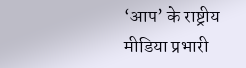‘आप’ के राष्ट्रीय मीडिया प्रभारी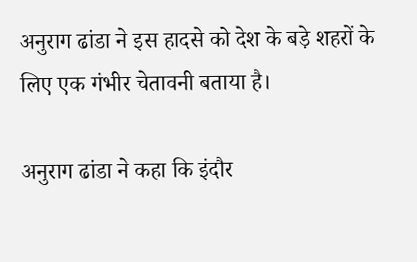अनुराग ढांडा ने इस हादसे को देश के बड़े शहरों के लिए एक गंभीर चेतावनी बताया है।

अनुराग ढांडा ने कहा कि इंदौर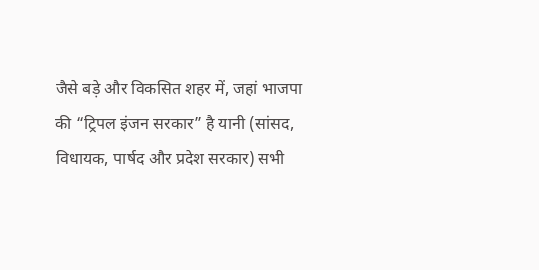जैसे बड़े और विकसित शहर में, जहां भाजपा की “ट्रिपल इंजन सरकार” है यानी (सांसद, विधायक, पार्षद और प्रदेश सरकार) सभी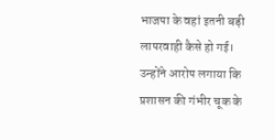भाजपा के वहां इतनी बड़ी लापरवाही कैसे हो गई। उन्होंने आरोप लगाया कि प्रशासन की गंभीर चूक के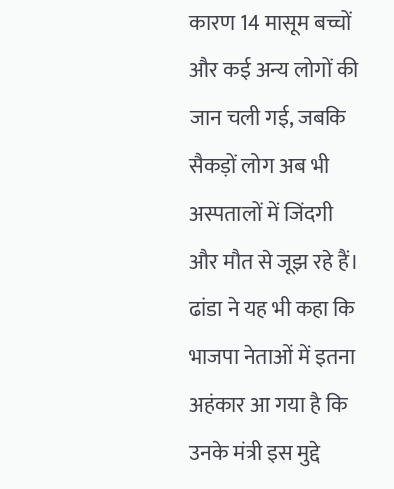कारण 14 मासूम बच्चों और कई अन्य लोगों की जान चली गई, जबकि सैकड़ों लोग अब भी अस्पतालों में जिंदगी और मौत से जूझ रहे हैं। ढांडा ने यह भी कहा कि भाजपा नेताओं में इतना अहंकार आ गया है कि उनके मंत्री इस मुद्दे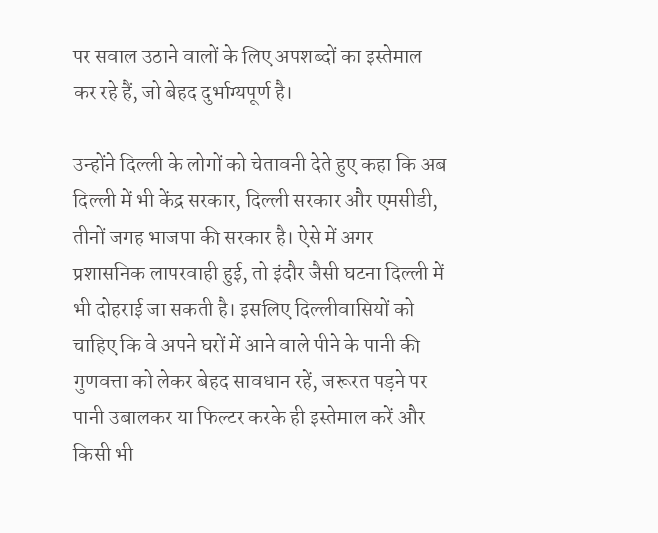पर सवाल उठाने वालों के लिए अपशब्दों का इस्तेमाल कर रहे हैं, जो बेहद दुर्भाग्यपूर्ण है।

उन्होंने दिल्ली के लोगों को चेतावनी देते हुए कहा कि अब दिल्ली में भी केंद्र सरकार, दिल्ली सरकार और एमसीडी, तीनों जगह भाजपा की सरकार है। ऐसे में अगर प्रशासनिक लापरवाही हुई, तो इंदौर जैसी घटना दिल्ली में भी दोहराई जा सकती है। इसलिए दिल्लीवासियों को चाहिए कि वे अपने घरों में आने वाले पीने के पानी की गुणवत्ता को लेकर बेहद सावधान रहें, जरूरत पड़ने पर पानी उबालकर या फिल्टर करके ही इस्तेमाल करें और किसी भी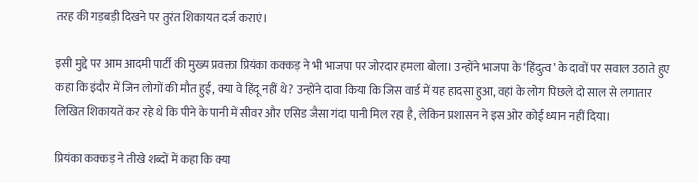तरह की गड़बड़ी दिखने पर तुरंत शिकायत दर्ज कराएं।

इसी मुद्दे पर आम आदमी पार्टी की मुख्य प्रवक्ता प्रियंका कक्कड़ ने भी भाजपा पर जोरदार हमला बोला। उन्होंने भाजपा के ‘हिंदुत्व’ के दावों पर सवाल उठाते हुए कहा कि इंदौर में जिन लोगों की मौत हुई, क्या वे हिंदू नहीं थे? उन्होंने दावा किया कि जिस वार्ड में यह हादसा हुआ, वहां के लोग पिछले दो साल से लगातार लिखित शिकायतें कर रहे थे कि पीने के पानी में सीवर और एसिड जैसा गंदा पानी मिल रहा है, लेकिन प्रशासन ने इस ओर कोई ध्यान नहीं दिया।

प्रियंका कक्कड़ ने तीखे शब्दों में कहा कि क्या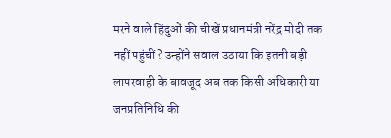मरने वाले हिंदुओं की चीखें प्रधानमंत्री नरेंद्र मोदी तक नहीं पहुंचीं? उन्होंने सवाल उठाया कि इतनी बड़ी लापरवाही के बावजूद अब तक किसी अधिकारी या जनप्रतिनिधि की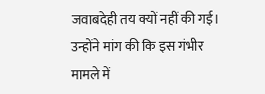जवाबदेही तय क्यों नहीं की गई। उन्होंने मांग की कि इस गंभीर मामले में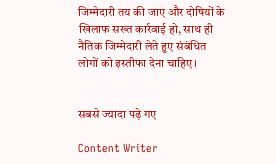जिम्मेदारी तय की जाए और दोषियों के खिलाफ सख्त कार्रवाई हो, साथ ही नैतिक जिम्मेदारी लेते हुए संबंधित लोगों को इस्तीफा देना चाहिए।


सबसे ज्यादा पढ़े गए

Content Writer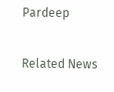Pardeep

Related News